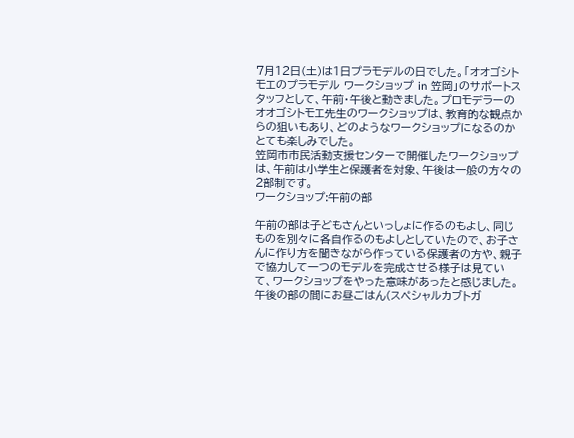7月12日(土)は1日プラモデルの日でした。「オオゴシトモエのプラモデル ワークショップ in 笠岡」のサポートスタッフとして、午前・午後と動きました。プロモデラーのオオゴシトモエ先生のワークショップは、教育的な観点からの狙いもあり、どのようなワークショップになるのかとても楽しみでした。
笠岡市市民活動支援センターで開催したワークショップは、午前は小学生と保護者を対象、午後は一般の方々の2部制です。
ワークショップ:午前の部

午前の部は子どもさんといっしょに作るのもよし、同じものを別々に各自作るのもよしとしていたので、お子さんに作り方を聞きながら作っている保護者の方や、親子で協力して一つのモデルを完成させる様子は見ていて、ワークショップをやった意味があったと感じました。
午後の部の間にお昼ごはん(スペシャルカブトガ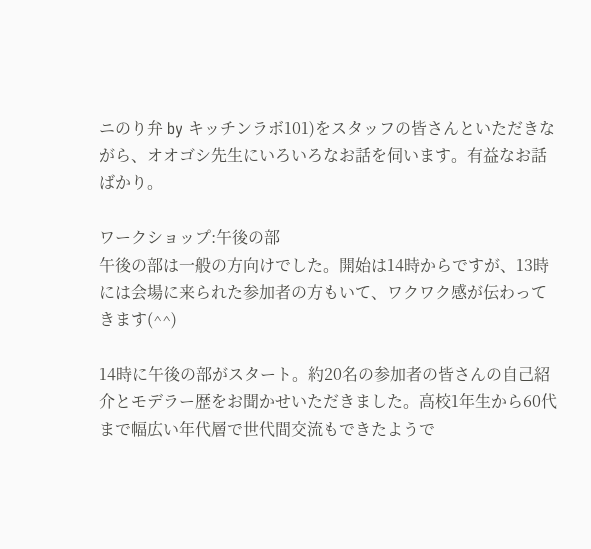ニのり弁 by キッチンラボ101)をスタッフの皆さんといただきながら、オオゴシ先生にいろいろなお話を伺います。有益なお話ばかり。

ワークショップ:午後の部
午後の部は一般の方向けでした。開始は14時からですが、13時には会場に来られた参加者の方もいて、ワクワク感が伝わってきます(^^)

14時に午後の部がスタート。約20名の参加者の皆さんの自己紹介とモデラー歴をお聞かせいただきました。高校1年生から60代まで幅広い年代層で世代間交流もできたようで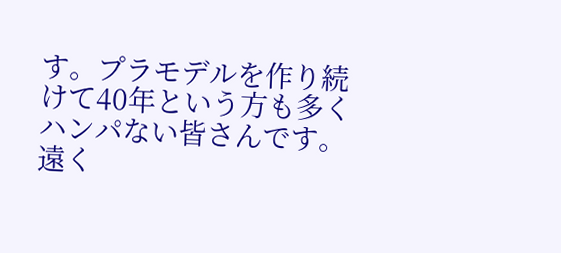す。プラモデルを作り続けて40年という方も多くハンパない皆さんです。遠く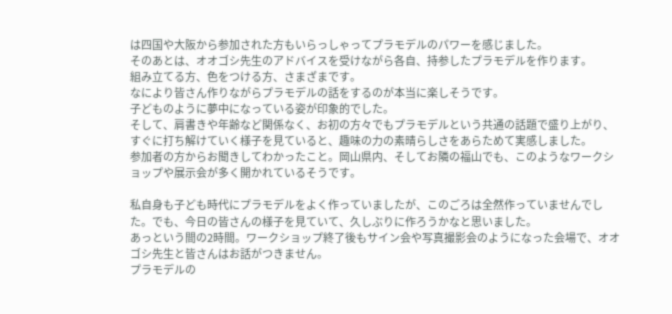は四国や大阪から参加された方もいらっしゃってプラモデルのパワーを感じました。
そのあとは、オオゴシ先生のアドバイスを受けながら各自、持参したプラモデルを作ります。
組み立てる方、色をつける方、さまざまです。
なにより皆さん作りながらプラモデルの話をするのが本当に楽しそうです。
子どものように夢中になっている姿が印象的でした。
そして、肩書きや年齢など関係なく、お初の方々でもプラモデルという共通の話題で盛り上がり、すぐに打ち解けていく様子を見ていると、趣味の力の素晴らしさをあらためて実感しました。
参加者の方からお聞きしてわかったこと。岡山県内、そしてお隣の福山でも、このようなワークショップや展示会が多く開かれているそうです。

私自身も子ども時代にプラモデルをよく作っていましたが、このごろは全然作っていませんでした。でも、今日の皆さんの様子を見ていて、久しぶりに作ろうかなと思いました。
あっという間の2時間。ワークショップ終了後もサイン会や写真撮影会のようになった会場で、オオゴシ先生と皆さんはお話がつきません。
プラモデルの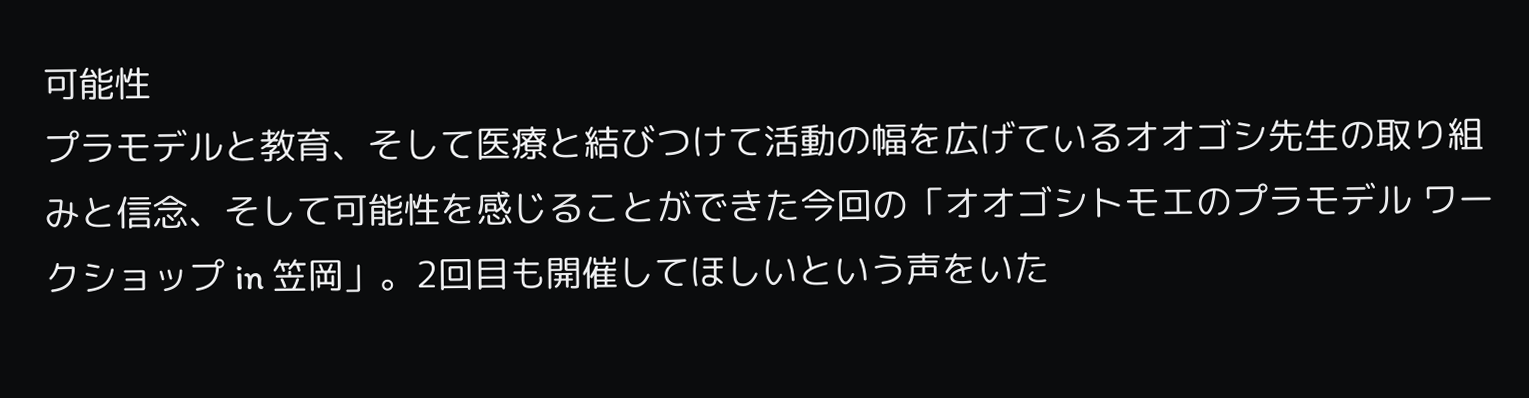可能性
プラモデルと教育、そして医療と結びつけて活動の幅を広げているオオゴシ先生の取り組みと信念、そして可能性を感じることができた今回の「オオゴシトモエのプラモデル ワークショップ in 笠岡」。2回目も開催してほしいという声をいた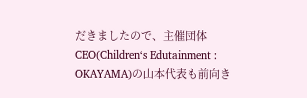だきましたので、主催団体 CEO(Children‘s Edutainment : OKAYAMA)の山本代表も前向き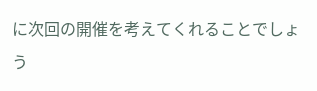に次回の開催を考えてくれることでしょう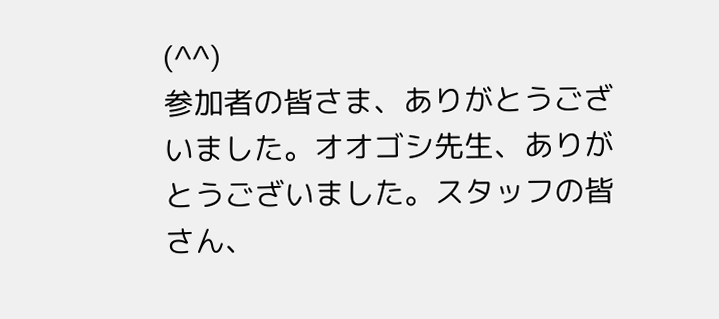(^^)
参加者の皆さま、ありがとうございました。オオゴシ先生、ありがとうございました。スタッフの皆さん、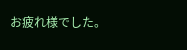お疲れ様でした。